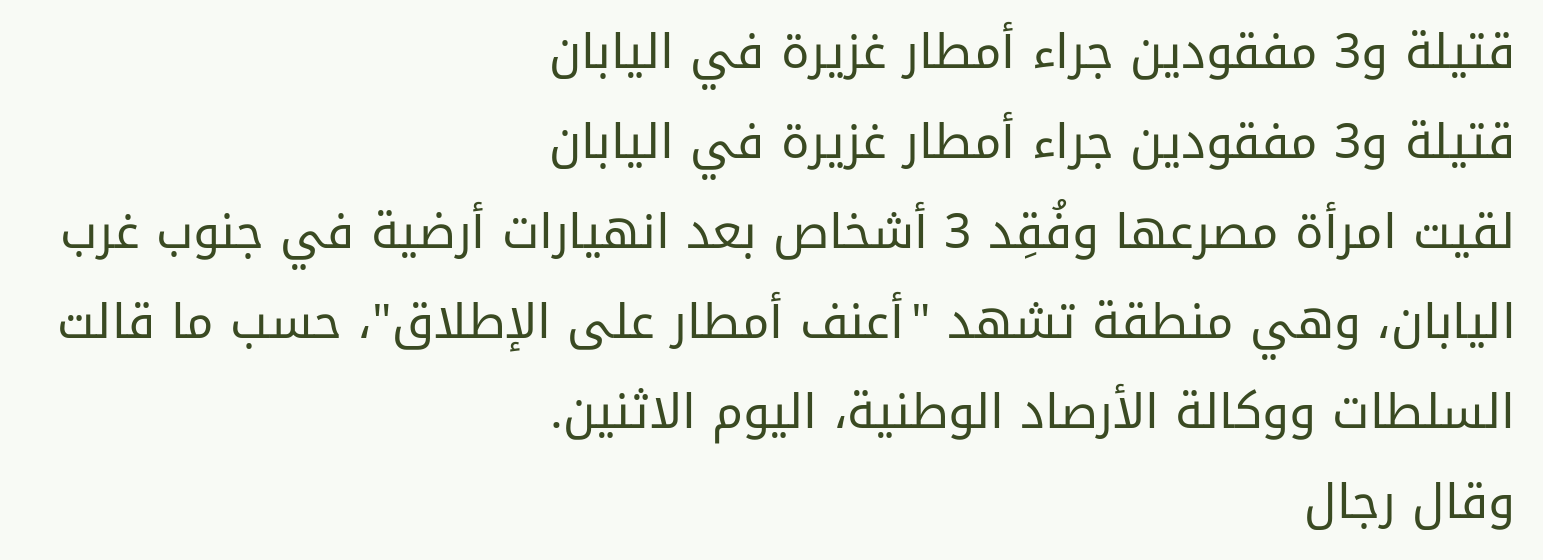قتيلة و3 مفقودين جراء أمطار غزيرة في اليابان
قتيلة و3 مفقودين جراء أمطار غزيرة في اليابان
لقيت امرأة مصرعها وفُقِد 3 أشخاص بعد انهيارات أرضية في جنوب غرب اليابان، وهي منطقة تشهد "أعنف أمطار على الإطلاق"، حسب ما قالت السلطات ووكالة الأرصاد الوطنية، اليوم الاثنين.
وقال رجال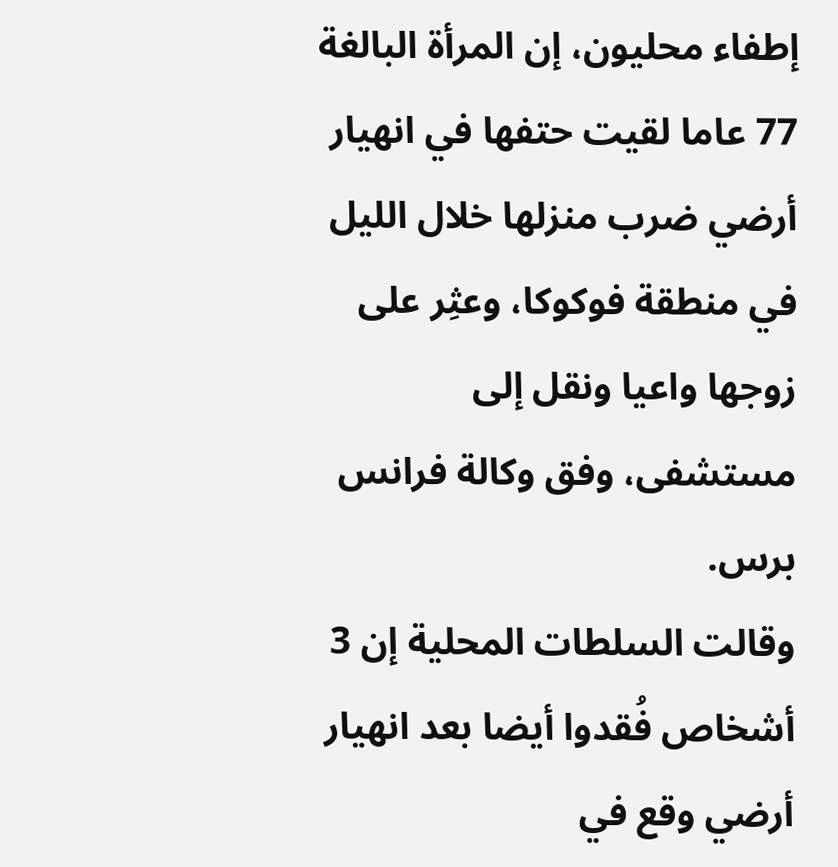إطفاء محليون، إن المرأة البالغة 77 عاما لقيت حتفها في انهيار أرضي ضرب منزلها خلال الليل في منطقة فوكوكا، وعثِر على زوجها واعيا ونقل إلى مستشفى، وفق وكالة فرانس برس.
وقالت السلطات المحلية إن 3 أشخاص فُقدوا أيضا بعد انهيار أرضي وقع في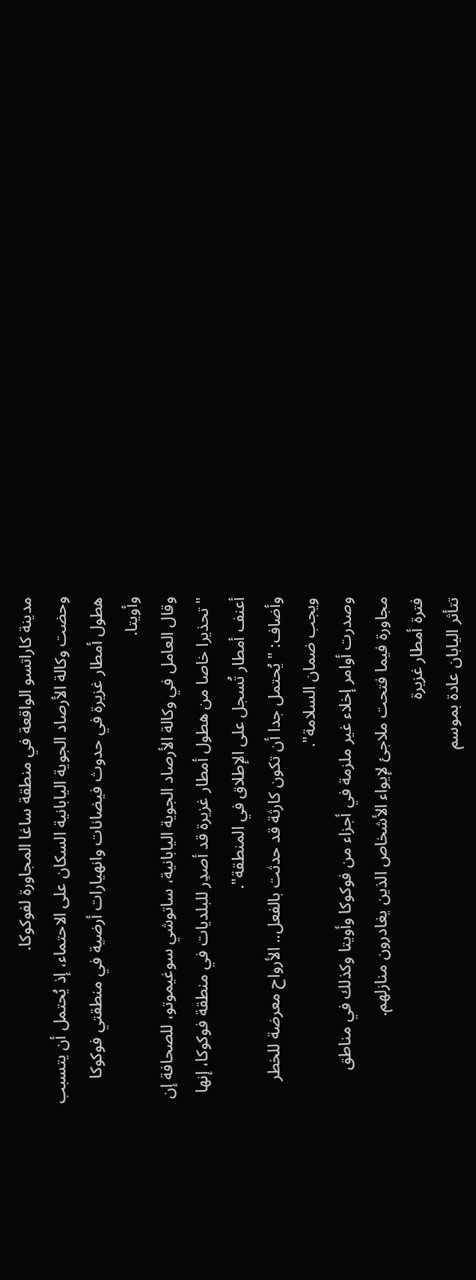مدينة كاراتسو الواقعة في منطقة ساغا المجاورة لفوكوكا.
وحضت وكالة الأرصاد الجوية اليابانية السكان على الاحتماء، إذ يُحتمل أن يتسبب هطول أمطار غزيرة في حدوث فيضانات وانهيارات أرضية في منطقتي فوكوكا وأويتا.
وقال العامل في وكالة الأرصاد الجوية اليابانية، ساتوشي سوغيموتو، للصحافة إن "تحذيرا خاصا من هطول أمطار غزيرة قد أصدِر للبلديات في منطقة فوكوكا، إنها أعنف أمطار تُسجل على الإطلاق في المنطقة".
وأضاف: "يُحتمل جدا أن تكون كارثة قد حدثت بالفعل.. الأرواح معرضة للخطر ويجب ضمان السلامة".
وصدرت أوامر إخلاء غير ملزمة في أجزاء من فوكوكا وأويتا وكذلك في مناطق مجاورة فيما فتحت ملاجئ لإيواء الأشخاص الذين يغادرون منازلهم.
فترة أمطار غزيرة
تتأثر اليابان عادة بموسم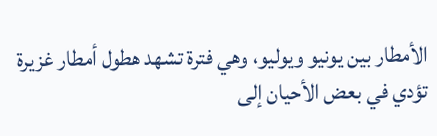الأمطار بين يونيو ويوليو، وهي فترة تشهد هطول أمطار غزيرة تؤدي في بعض الأحيان إلى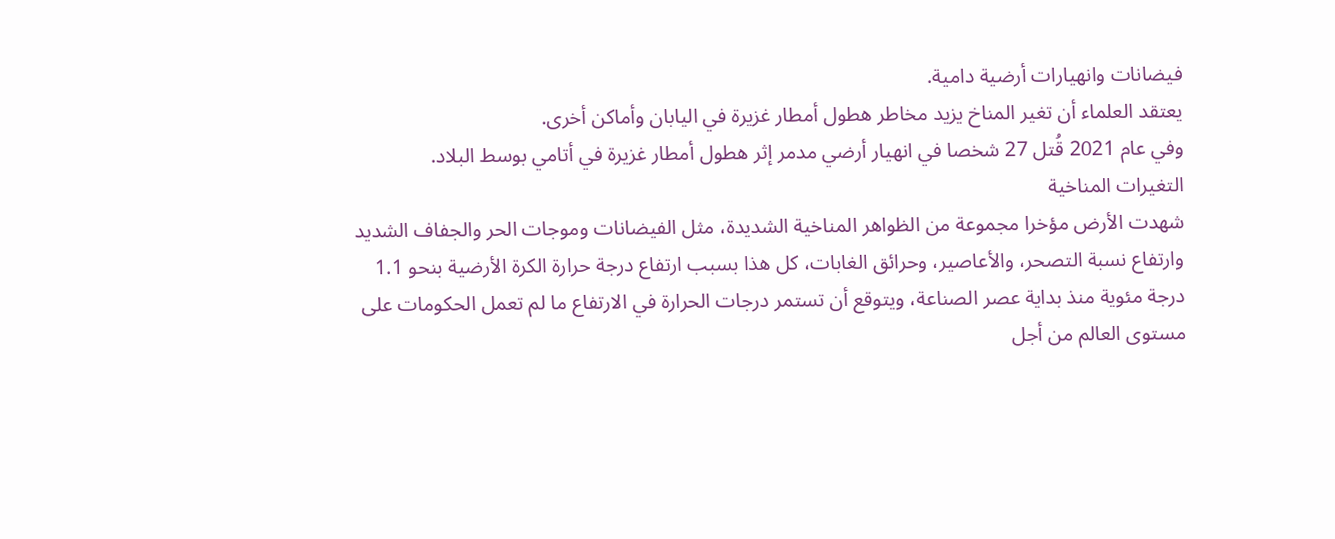فيضانات وانهيارات أرضية دامية.
يعتقد العلماء أن تغير المناخ يزيد مخاطر هطول أمطار غزيرة في اليابان وأماكن أخرى.
وفي عام 2021 قُتل 27 شخصا في انهيار أرضي مدمر إثر هطول أمطار غزيرة في أتامي بوسط البلاد.
التغيرات المناخية
شهدت الأرض مؤخرا مجموعة من الظواهر المناخية الشديدة، مثل الفيضانات وموجات الحر والجفاف الشديد وارتفاع نسبة التصحر، والأعاصير، وحرائق الغابات، كل هذا بسبب ارتفاع درجة حرارة الكرة الأرضية بنحو 1.1 درجة مئوية منذ بداية عصر الصناعة، ويتوقع أن تستمر درجات الحرارة في الارتفاع ما لم تعمل الحكومات على مستوى العالم من أجل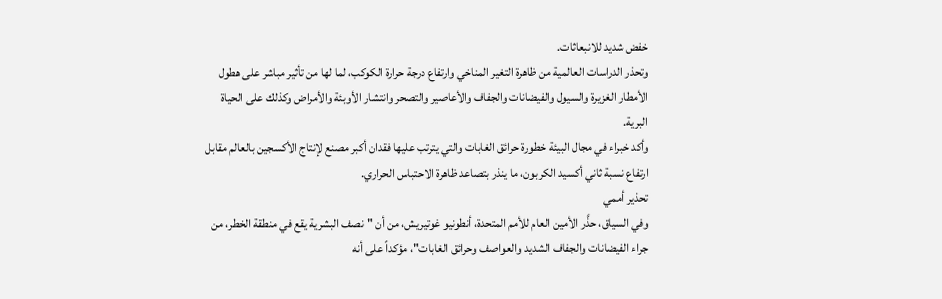خفض شديد للانبعاثات.
وتحذر الدراسات العالمية من ظاهرة التغير المناخي وارتفاع درجة حرارة الكوكب، لما لها من تأثير مباشر على هطول الأمطار الغزيرة والسيول والفيضانات والجفاف والأعاصير والتصحر وانتشار الأوبئة والأمراض وكذلك على الحياة البرية.
وأكد خبراء في مجال البيئة خطورة حرائق الغابات والتي يترتب عليها فقدان أكبر مصنع لإنتاج الأكسجين بالعالم مقابل ارتفاع نسبة ثاني أكسيد الكربون، ما ينذر بتصاعد ظاهرة الاحتباس الحراري.
تحذير أممي
وفي السياق، حذَّر الأمين العام للأمم المتحدة، أنطونيو غوتيريش، من أن "نصف البشرية يقع في منطقة الخطر، من جراء الفيضانات والجفاف الشديد والعواصف وحرائق الغابات"، مؤكداً على أنه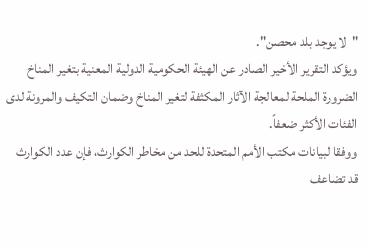"لا يوجد بلد محصن".
ويؤكد التقرير الأخير الصادر عن الهيئة الحكومية الدولية المعنية بتغير المناخ الضرورة الملحة لمعالجة الآثار المكثفة لتغير المناخ وضمان التكيف والمرونة لدى الفئات الأكثر ضعفاً.
ووفقا لبيانات مكتب الأمم المتحدة للحد من مخاطر الكوارث، فإن عدد الكوارث قد تضاعف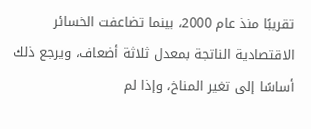تقريبًا منذ عام 2000، بينما تضاعفت الخسائر الاقتصادية الناتجة بمعدل ثلاثة أضعاف، ويرجع ذلك أساسًا إلى تغير المناخ، وإذا لم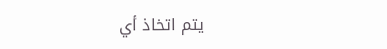يتم اتخاذ أي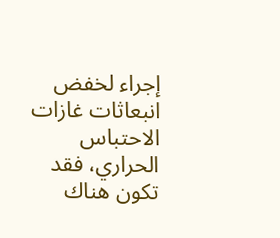إجراء لخفض انبعاثات غازات الاحتباس الحراري، فقد تكون هناك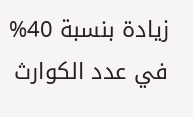زيادة بنسبة 40% في عدد الكوارث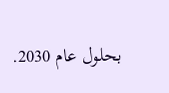بحلول عام 2030.